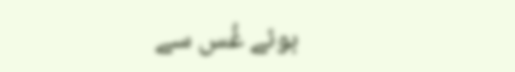بوئے غُس سے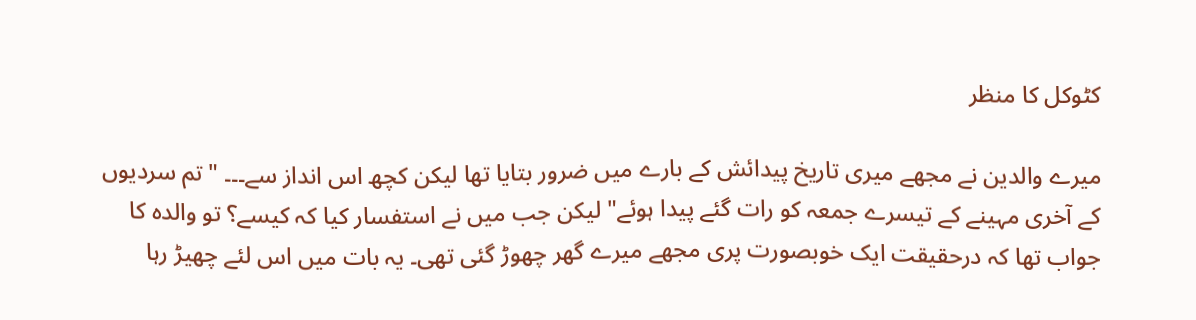کٹوکل کا منظر

میرے والدین نے مجھے میری تاریخ پیدائش کے بارے میں ضرور بتایا تھا لیکن کچھ اس انداز سے۔۔۔ "تم سردیوں کے آخری مہینے کے تیسرے جمعہ کو رات گئے پیدا ہوئے" لیکن جب میں نے استفسار کیا کہ کیسے؟ تو والدہ کا جواب تھا کہ درحقیقت ایک خوبصورت پری مجھے میرے گھر چھوڑ گئی تھی۔ یہ بات میں اس لئے چھیڑ رہا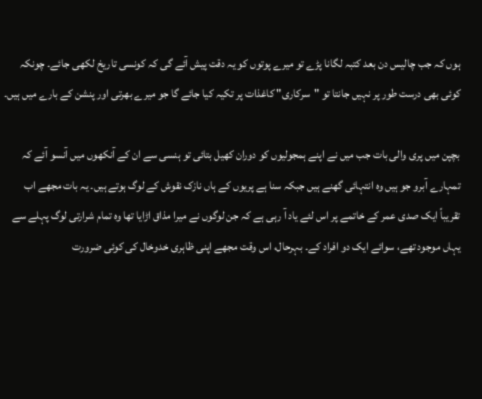ہوں کہ جب چالیس دن بعد کتبہ لگانا پڑے تو میرے پوتوں کو یہ دقت پیش آئے گی کہ کونسی تاریخ لکھی جائے۔ چونکہ کوئی بھی درست طور پر نہیں جانتا تو "سرکاری" کاغذات پر تکیہ کیا جائے گا جو میرے بھرتی اور پنشن کے بارے میں ہیں۔

بچپن میں پری والی بات جب میں نے اپنے ہمجولیوں کو دوران کھیل بتائی تو ہنسی سے ان کے آنکھوں میں آنسو آئے کہ تمہارے آبرو جو ہیں وہ انتہائی گھنے ہیں جبکہ سنا ہے پریوں کے ہاں نازک نقوش کے لوگ ہوتے ہیں۔ یہ بات مجھے اب تقریباً ایک صدی عمر کے خاتمے پر اس لئے یاد آ رہی ہے کہ جن لوگوں نے میرا مذاق اڑایا تھا وہ تمام شرارتی لوگ پہلے سے یہاں موجود تھے، سوائے ایک دو افراد کے۔ بہرحال، اس وقت مجھے اپنی ظاہری خدوخال کی کوئی ضرورت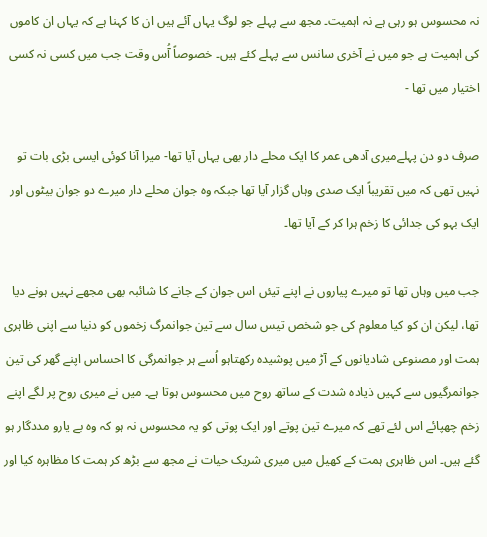نہ محسوس ہو رہی ہے نہ اہمیت۔ مجھ سے پہلے جو لوگ یہاں آئے ہیں ان کا کہنا ہے کہ یہاں ان کاموں کی اہمیت ہے جو میں نے آخری سانس سے پہلے کئے ہیں۔ خصوصاً آُس وقت جب میں کسی نہ کسی اختیار میں تھا -

صرف دو دن پہلےمیری آدھی عمر کا ایک محلے دار بھی یہاں آیا تھا- میرا آنا کوئی ایسی بڑی بات تو نہیں تھی کہ میں تقریباً ایک صدی وہاں گزار آیا تھا جبکہ وہ جوان محلے دار میرے دو جوان بیٹوں اور ایک بہو کی جدائی کا زخم ہرا کر کے آیا تھا۔

جب میں وہاں تھا تو میرے پیاروں نے اپنے تیئں اس جوان کے جانے کا شائبہ بھی مجھے نہیں ہونے دیا تھا، لیکن ان کو کیا معلوم کی جو شخص تیس سال سے تین جوانمرگ زخموں کو دنیا سے اپنی ظاہری ہمت اور مصنوعی شادیانوں کے آڑ میں پوشیدہ رکھتاہو اُسے ہر جوانمرگی کا احساس اپنے گھر کی تین جوانمرگیوں سے کہیں ذیادہ شدت کے ساتھ روح میں محسوس ہوتا ہے۔ میں نے میری روح پر لگے اپنے زخم چھپائے اس لئے تھے کہ میرے تین پوتے اور ایک پوتی کو یہ محسوس نہ ہو کہ وہ بے یارو مددگار ہو گئے ہیں۔ اس ظاہری ہمت کے کھیل میں میری شریک حیات نے مجھ سے بڑھ کر ہمت کا مظاہرہ کیا اور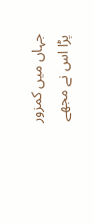جہاں میں کمزور پڑا اس نے مجھے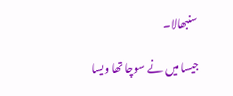سنبھالا۔

جیسا میں نے سوچا تھا ویسا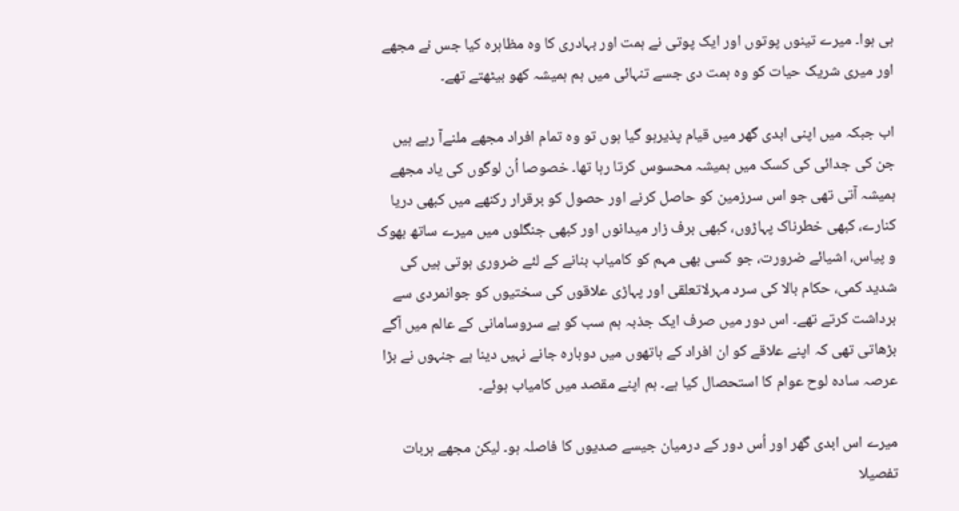ہی ہوا۔ میرے تینوں پوتوں اور ایک پوتی نے ہمت اور بہادری کا وہ مظاہرہ کیا جس نے مجھے اور میری شریک حیات کو وہ ہمت دی جسے تنہائی میں ہم ہمیشہ کھو بیٹھتے تھے۔

اب جبکہ میں اپنی ابدی گھر میں قیام پذیرہو گیا ہوں تو وہ تمام افراد مجھے ملنےآ رہے ہیں جن کی جدائی کی کسک میں ہمیشہ محسوس کرتا رہا تھا۔ خصوصا اُن لوگوں کی یاد مجھے ہمیشہ آتی تھی جو اس سرزمین کو حاصل کرنے اور حصول کو برقرار رکنھے میں کبھی دریا کنارے، کبھی خطرناک پہاڑوں، کبھی برف زار میدانوں اور کبھی جنگلوں میں میرے ساتھ بھوک و پیاس، اشیائے ضرورت، جو کسی بھی مہم کو کامیاب بنانے کے لئے ضروری ہوتی ہیں کی شدید کمی، حکام بالا کی سرد مہرلاتعلقی اور پہاڑی علاقوں کی سختیوں کو جوانمردی سے برداشت کرتے تھے۔ اس دور میں صرف ایک جذبہ ہم سب کو بے سروسامانی کے عالم میں آگے بڑھاتی تھی کہ اپنے علاقے کو ان افراد کے ہاتھوں میں دوبارہ جانے نہیں دینا ہے جنہوں نے بڑا عرصہ سادہ لوح عوام کا استحصال کیا ہے۔ ہم اپنے مقصد میں کامیاب ہوئے۔

میرے اس ابدی گھر اور اُس دور کے درمیان جیسے صدیوں کا فاصلہ ہو۔ لیکن مجھے ہربات تفصیلا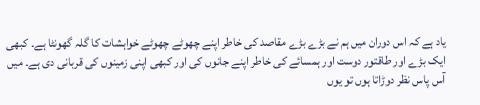یاد ہے کہ اس دوران میں ہم نے بڑے بڑے مقاصد کی خاطر اپنے چھوٹے چھوٹے خواہشات کا گلہ گھونٹا ہے۔ کبھی ایک بڑے اور طاقتور دوست اور ہمسائے کی خاطر اپنے جانوں کی اور کبھی اپنی زمینوں کی قربانی دی ہے۔ میں آس پاس نظر دوڑاتا ہوں تو یوں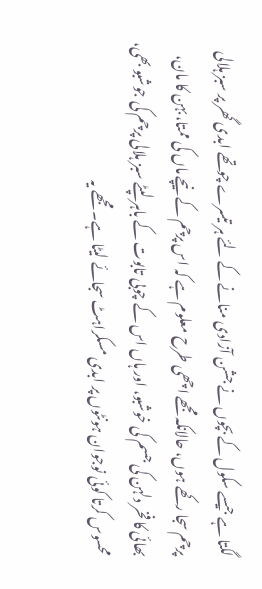لگتا ہے جیسے سکول کے بچوں نے جشن آزادی منانے کے لئے ہر تیسرے چوتھے ابدی گھر پر سبز ہلالی پرچم سجا رکھے ہوں، حالانکہ مجھے اچھی طرح معلوم ہے کہ اس پرچم کے نیچے ماں کی ممتا، بہن کا مان، بھائی کا فخر دلہن کی جسم کی خوشبو، اور ہاں اس کے چوبی تابوت کے باہر لپٹے سبز ہلالی پرچم کی جوشبو بھی، محسوس کرتا کوئی نوجوان ہونٹوں پر ابدی مسکراہٹ سجائے لیٹا ہے۔ مجھے یہ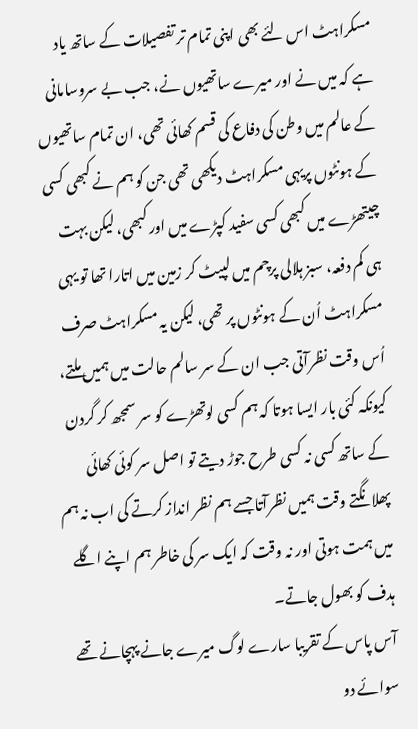مسکراہٹ اس لئے بھی اپنی تمام تر تفصیلات کے ساتھ یاد ہے کہ میں نے اور میرے ساتھیوں نے، جب بے سروسامانی کے عالم میں وطن کی دفاع کی قسم کھائی تھی، ان تمام ساتھیوں کے ہونٹوں پریہی مسکراہٹ دیکھی تھی جن کو ہم نے کبھی کسی چیتھڑے میں کبھی کسی سفید کپڑے میں اور کبھی، لیکن بہت ہی کم دفعہ، سبز ہلالی پرچم میں لپیٹ کر زمین میں اتارا تھا تو یہی مسکراہٹ اُن کے ہونٹوں پر تھی، لیکن یہ مسکراہٹ صرف اُس وقت نظرآتی جب ان کے سر سالم حالت میں ہمیں ملتے، کیونکہ کئی بار ایسا ہوتا کہ ہم کسی لوتھڑے کو سر سمجھ کر گردن کے ساتھ کسی نہ کسی طرح جوڑ دیتے تو اصل سر کوئی کھائی پھلانگتے وقت ہمیں نظرآتا جسے ہم نظر انداز کرتے کی اب نہ ہم میں ہمت ہوتی اور نہ وقت کہ ایک سر کی خاطر ہم اپنے اگلے ہدف کو بھول جاتے۔
آس پاس کے تقریبا سارے لوگ میرے جانے پہچانے تھے سوائے دو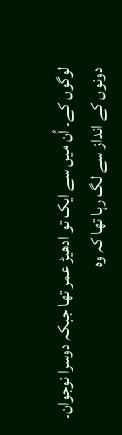لوگوں کے۔ اُن میں سے ایک تو ادھیڑ عمر تھا جبکہ دوسرا نوجوان۔ دونوں کے انداز سے لگ رہا تھا کہ وہ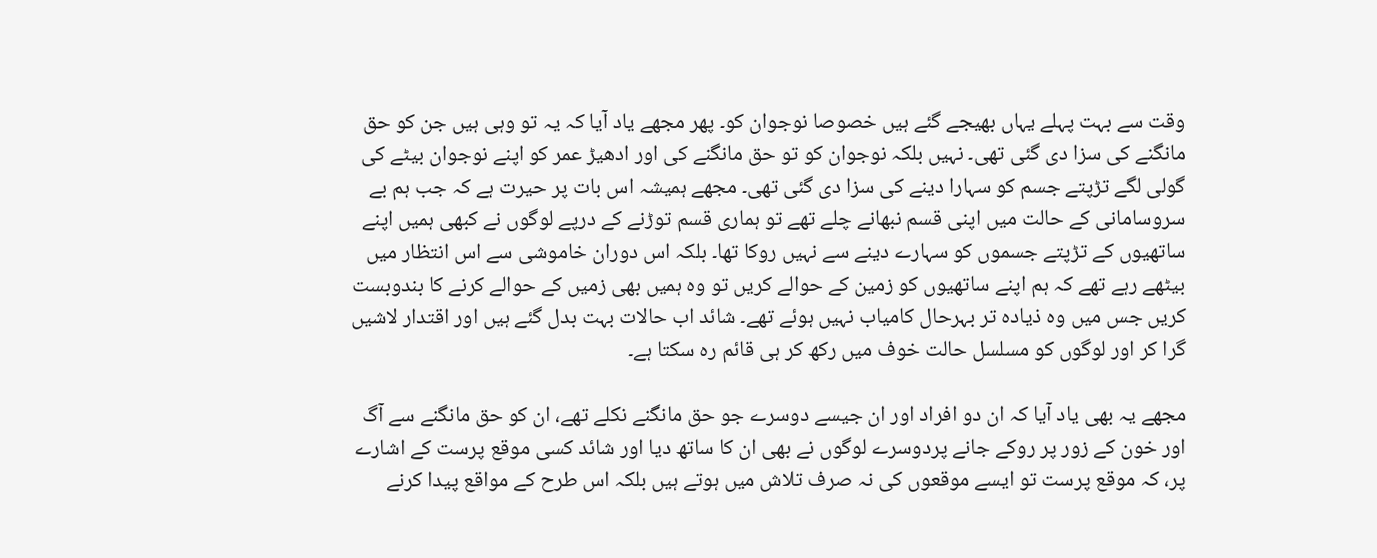وقت سے بہت پہلے یہاں بھیجے گئے ہیں خصوصا نوجوان کو۔ پھر مجھے یاد آیا کہ یہ تو وہی ہیں جن کو حق مانگنے کی سزا دی گئی تھی۔ نہیں بلکہ نوجوان کو تو حق مانگنے کی اور ادھیڑ عمر کو اپنے نوجوان بیٹے کی گولی لگے تڑپتے جسم کو سہارا دینے کی سزا دی گئی تھی۔ مجھے ہمیشہ اس بات پر حیرت ہے کہ جب ہم بے سروسامانی کے حالت میں اپنی قسم نبھانے چلے تھے تو ہماری قسم توڑنے کے درپے لوگوں نے کبھی ہمیں اپنے ساتھیوں کے تڑپتے جسموں کو سہارے دینے سے نہیں روکا تھا۔ بلکہ اس دوران خاموشی سے اس انتظار میں بیٹھے رہے تھے کہ ہم اپنے ساتھیوں کو زمین کے حوالے کریں تو وہ ہمیں بھی زمیں کے حوالے کرنے کا بندوبست کریں جس میں وہ ذیادہ تر بہرحال کامیاب نہیں ہوئے تھے۔ شائد اب حالات بہت بدل گئے ہیں اور اقتدار لاشیں گرا کر اور لوگوں کو مسلسل حالت خوف میں رکھ کر ہی قائم رہ سکتا ہے۔

مجھے یہ بھی یاد آیا کہ ان دو افراد اور ان جیسے دوسرے جو حق مانگنے نکلے تھے، ان کو حق مانگنے سے آگ اور خون کے زور پر روکے جانے پردوسرے لوگوں نے بھی ان کا ساتھ دیا اور شائد کسی موقع پرست کے اشارے پر، کہ موقع پرست تو ایسے موقعوں کی نہ صرف تلاش میں ہوتے ہیں بلکہ اس طرح کے مواقع پیدا کرنے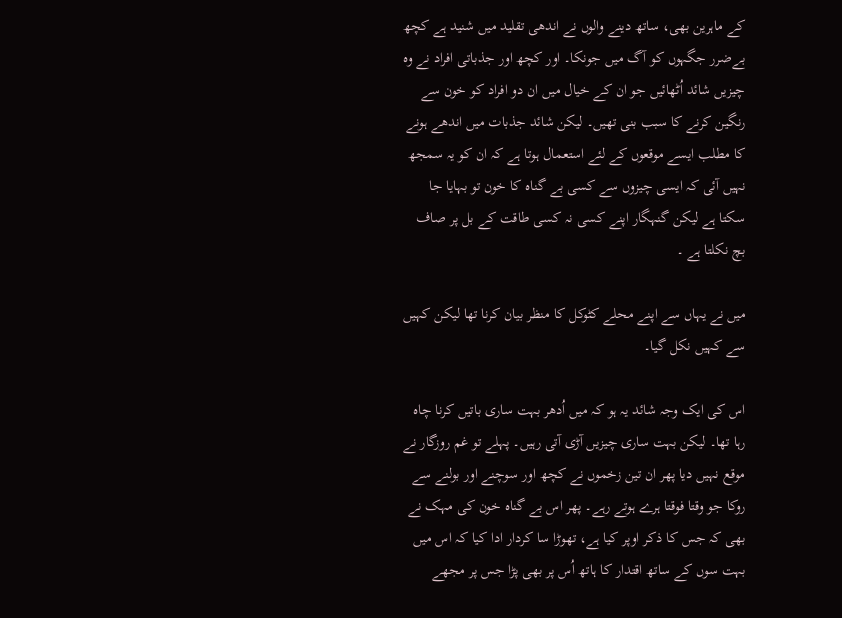کے ماہرین بھی، ساتھ دینے والوں نے اندھی تقلید میں شنید ہے کچھ بےضرر جگہوں کو آگ میں جونکا۔ اور کچھ اور جذباتی افراد نے وہ چیزیں شائد اُٹھائیں جو ان کے خیال میں ان دو افراد کو خون سے رنگین کرنے کا سبب بنی تھیں۔ لیکن شائد جذبات میں اندھے ہونے کا مطلب ایسے موقعوں کے لئے استعمال ہوتا ہے کہ ان کو یہ سمجھ نہیں آئی کہ ایسی چیزوں سے کسی بے گناہ کا خون تو بہایا جا سکتا ہے لیکن گنہگار اپنے کسی نہ کسی طاقت کے بل پر صاف بچ نکلتا ہے ۔

میں نے یہاں سے اپنے محلے کٹوکل کا منظر بیان کرنا تھا لیکن کہیں سے کہیں نکل گیا۔

اس کی ایک وجہ شائد یہ ہو کہ میں اُدھر بہت ساری باتیں کرنا چاہ رہا تھا۔ لیکن بہت ساری چیزیں آڑی آتی رہیں۔ پہلے تو غم روزگار نے موقع نہیں دیا پھر ان تین زخموں نے کچھ اور سوچنے اور بولنے سے روکا جو وقتا فوقتا ہرے ہوتے رہے۔ پھر اس بے گناہ خون کی مہک نے بھی کہ جس کا ذکر اوپر کیا ہے، تھوڑا سا کردار ادا کیا کہ اس میں بہت سوں کے ساتھ اقتدار کا ہاتھ اُس پر بھی پڑا جس پر مجھے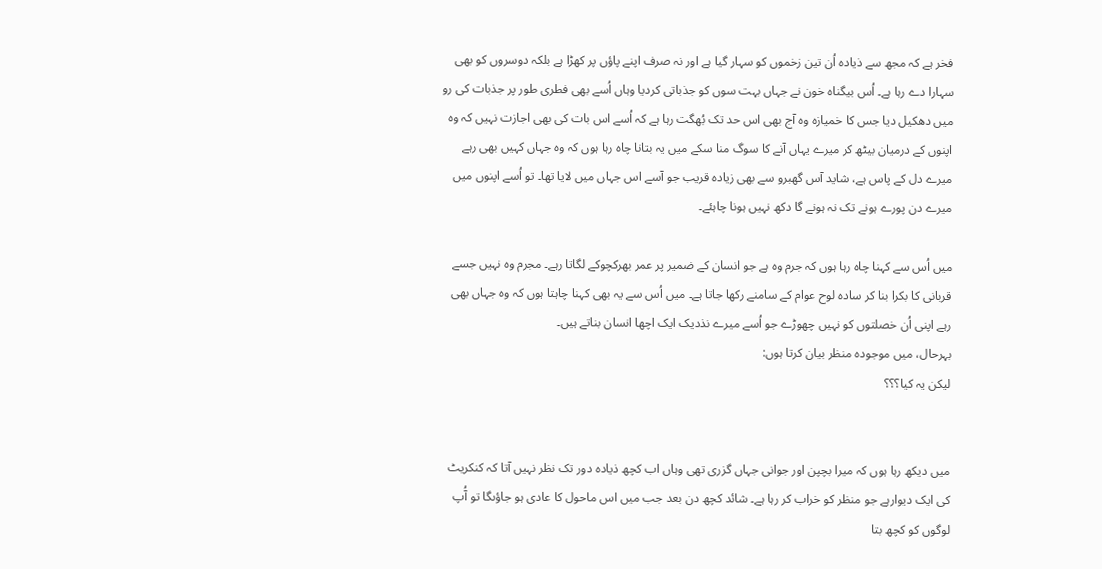فخر ہے کہ مجھ سے ذیادہ اُن تین زخموں کو سہار گیا ہے اور نہ صرف اپنے پاؤں پر کھڑا ہے بلکہ دوسروں کو بھی سہارا دے رہا ہے۔ اُس بیگناہ خون نے جہاں بہت سوں کو جذباتی کردیا وہاں اُسے بھی فطری طور پر جذبات کی رو میں دھکیل دیا جس کا خمیازہ وہ آج بھی اس حد تک بُھگت رہا ہے کہ اُسے اس بات کی بھی اجازت نہیں کہ وہ اپنوں کے درمیان بیٹھ کر میرے یہاں آنے کا سوگ منا سکے میں یہ بتانا چاہ رہا ہوں کہ وہ جہاں کہیں بھی رہے میرے دل کے پاس ہے، شاید آس گھبرو سے بھی زیادہ قریب جو آسے اس جہاں میں لایا تھا۔ تو اُسے اپنوں میں میرے دن پورے ہونے تک نہ ہونے گا دکھ نہیں ہونا چاہئے۔

میں اُس سے کہنا چاہ رہا ہوں کہ جرم وہ ہے جو انسان کے ضمیر پر عمر بھرکچوکے لگاتا رہے۔ مجرم وہ نہیں جسے قربانی کا بکرا بنا کر سادہ لوح عوام کے سامنے رکھا جاتا ہے۔ میں اُس سے یہ بھی کہنا چاہتا ہوں کہ وہ جہاں بھی رہے اپنی اُن خصلتوں کو نہیں چھوڑے جو اُسے میرے نذدیک ایک اچھا انسان بناتے ہیں۔
بہرحال، میں موجودہ منظر بیان کرتا ہوں:
لیکن یہ کیا؟؟؟


میں دیکھ رہا ہوں کہ میرا بچپن اور جوانی جہاں گزری تھی وہاں اب کچھ ذیادہ دور تک نظر نہیں آتا کہ کنکریٹ کی ایک دیوارہے جو منظر کو خراب کر رہا ہے۔ شائد کچھ دن بعد جب میں اس ماحول کا عادی ہو جاؤںگا تو آُپ لوگوں کو کچھ بتا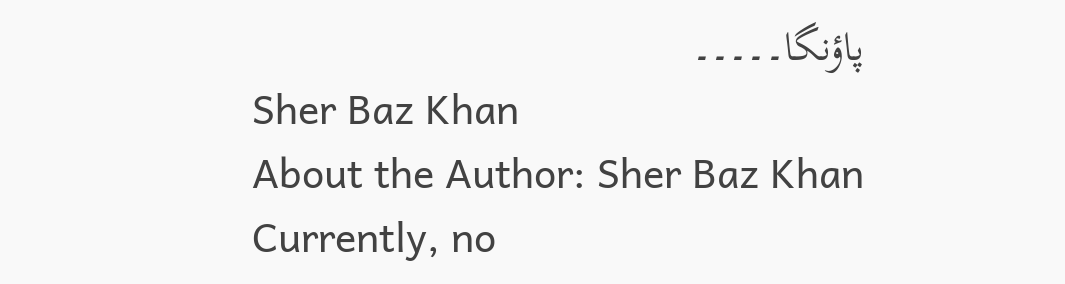پاؤنگا۔۔۔۔۔
Sher Baz Khan
About the Author: Sher Baz Khan Currently, no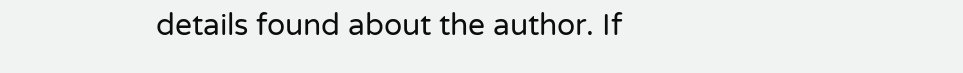details found about the author. If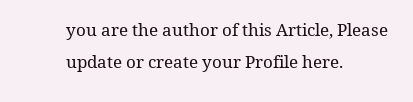you are the author of this Article, Please update or create your Profile here.